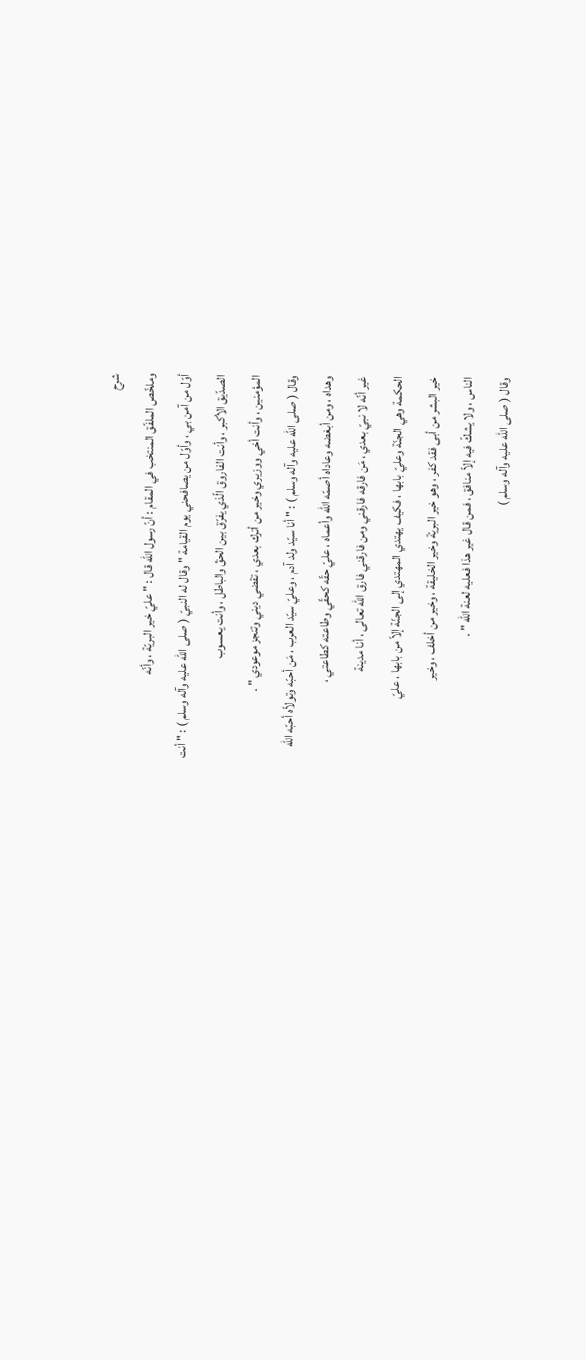شرح
وملخّص الملفّق المنتخب في المقام : أنّ رسول الله قال : " عليّ خير البريّة ، وأنّه
أوّل من آمن بي ، وأوّل من يصافحني يوم القيامة " وقال له النبيّ ( صلى الله عليه وآله وسلم ) : " أنت
الصدّيق الأكبر ، وأنت الفاروق الّذي يفرّق بين الحقّ والباطل ، وأنت يعسوب
المؤمنين ، وأنت أخي ووزيري وخير من أترك بعدي ، تقضي ديني وتنجز موعودي " .
وقال ( صلى الله عليه وآله وسلم ) : " أنا سيّد ولد آدم ، وعليّ سيّد العرب ، مَن أحبّه وتولاّه أحبّه الله
وهداه ، ومن أبغضه وعاداه أصمّه الله وأعماه ، عليّ حقّه كحقّي وطاعته كطاعتي ،
غير أنّه لا نبيّ بعدي ، مَن فارقه فارقني ومن فارقني فارق الله تعالى ، أنا مدينة
الحكمة وهي الجنّة وعليّ بابها ، فكيف يهتدي المهتدي إلى الجنّة إلاّ من بابها ، عليّ
خير البشر من أبى فقد كفر ، وهو خير البريّة وخير الخليقة ، وخير من أخلف ، وخير
الناس ، ولا يشكّ فيه إلاّ منافق ، فمن قال غير هذا فعليه لعنة الله " .
وقال ( صلى الله عليه وآله وسلم )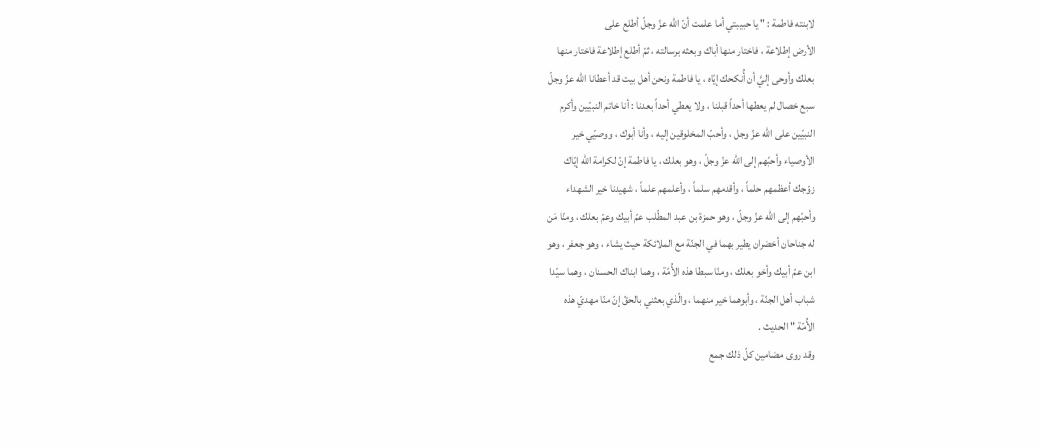لابنته فاطمة : " يا حبيبتي أما علمت أنّ الله عزّ وجلّ أطلع على
الأرض إطلاعة ، فاختار منها أباك وبعثه برسالته ، ثمّ أطلع إطلاعة فاختار منها
بعلك وأوحى إليَّ أن أُنكحك إيّاه ، يا فاطمة ونحن أهل بيت قد أعطانا الله عزّ وجلّ
سبع خصال لم يعطها أحداً قبلنا ، ولا يعطي أحداً بعدنا : أنا خاتم النبيّين وأكرم
النبيّين على الله عزّ وجل ، وأحبّ المخلوقين إليه ، وأنا أبوك ، ووصيّي خير
الأوصياء وأحبّهم إلى الله عزّ وجلّ ، وهو بعلك ، يا فاطمة إنّ لكرامة الله إيّاك
زوّجك أعظمهم حلماً ، وأقدمهم سلماً ، وأعلمهم علماً ، شهيدنا خير الشهداء
وأحبّهم إلى الله عزّ وجلّ ، وهو حمزة بن عبد المطّلب عمّ أبيك وعمّ بعلك ، ومنّا مَن
له جناحان أخضران يطير بهما في الجنّة مع الملائكة حيث يشاء ، وهو جعفر ، وهو
ابن عمّ أبيك وأخو بعلك ، ومنّا سبطا هذه الأُمّة ، وهما ابناك الحسنان ، وهما سيّدا
شباب أهل الجنّة ، وأبوهما خير منهما ، والّذي بعثني بالحقّ إنّ منّا مهديّ هذه
الأُمّة " الحديث .
وقد روى مضامين كلّ ذلك جمع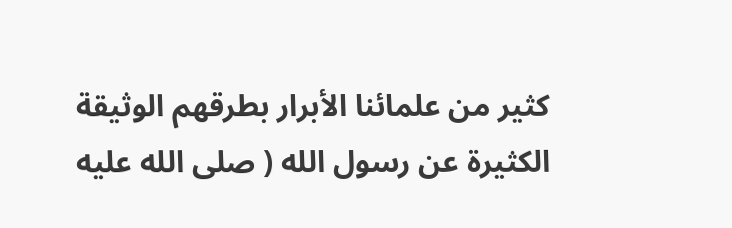كثير من علمائنا الأبرار بطرقهم الوثيقة
الكثيرة عن رسول الله ( صلى الله عليه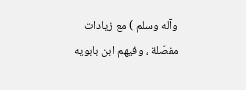وآله وسلم ) مع زيادات مفصّلة ، وفيهم ابن بابويه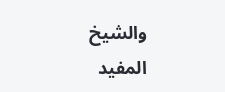والشيخ المفيد